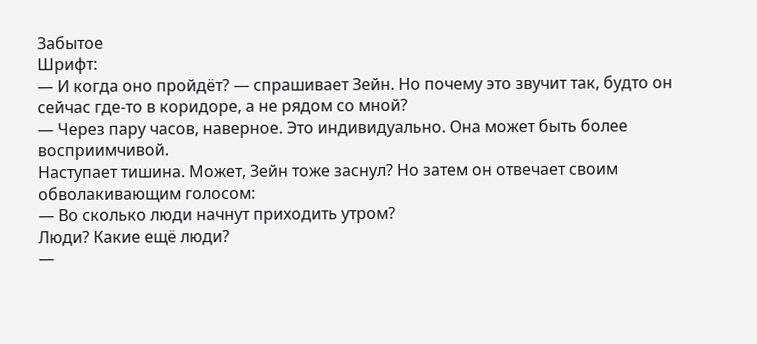Забытое
Шрифт:
— И когда оно пройдёт? — спрашивает Зейн. Но почему это звучит так, будто он сейчас где-то в коридоре, а не рядом со мной?
— Через пару часов, наверное. Это индивидуально. Она может быть более восприимчивой.
Наступает тишина. Может, Зейн тоже заснул? Но затем он отвечает своим обволакивающим голосом:
— Во сколько люди начнут приходить утром?
Люди? Какие ещё люди?
—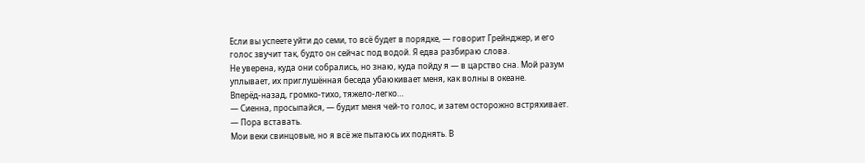Если вы успеете уйти до семи, то всё будет в порядке, — говорит Грейнджер, и его голос звучит так, будто он сейчас под водой. Я едва разбираю слова.
Не уверена, куда они собрались, но знаю, куда пойду я — в царство сна. Мой разум уплывает, их приглушённая беседа убаюкивает меня, как волны в океане.
Вперёд-назад, громко-тихо, тяжело-легко…
— Сиенна, просыпайся, — будит меня чей-то голос, и затем осторожно встряхивает. — Пора вставать.
Мои веки свинцовые, но я всё же пытаюсь их поднять. В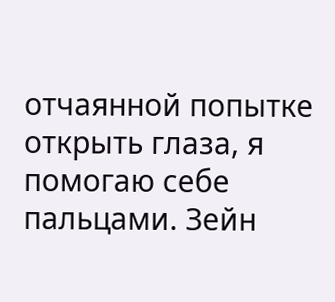отчаянной попытке открыть глаза, я помогаю себе пальцами. Зейн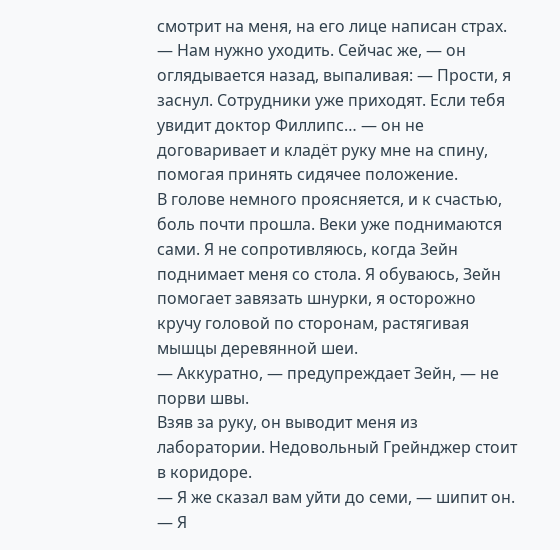смотрит на меня, на его лице написан страх.
— Нам нужно уходить. Сейчас же, — он оглядывается назад, выпаливая: — Прости, я заснул. Сотрудники уже приходят. Если тебя увидит доктор Филлипс… — он не договаривает и кладёт руку мне на спину, помогая принять сидячее положение.
В голове немного проясняется, и к счастью, боль почти прошла. Веки уже поднимаются сами. Я не сопротивляюсь, когда Зейн поднимает меня со стола. Я обуваюсь, Зейн помогает завязать шнурки, я осторожно кручу головой по сторонам, растягивая мышцы деревянной шеи.
— Аккуратно, — предупреждает Зейн, — не порви швы.
Взяв за руку, он выводит меня из лаборатории. Недовольный Грейнджер стоит в коридоре.
— Я же сказал вам уйти до семи, — шипит он.
— Я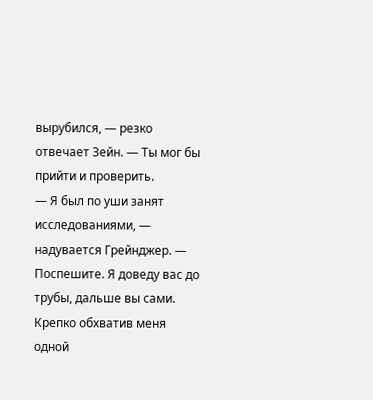вырубился, — резко отвечает Зейн. — Ты мог бы прийти и проверить.
— Я был по уши занят исследованиями, — надувается Грейнджер. — Поспешите. Я доведу вас до трубы, дальше вы сами.
Крепко обхватив меня одной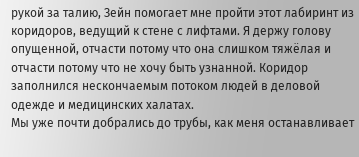рукой за талию, Зейн помогает мне пройти этот лабиринт из коридоров, ведущий к стене с лифтами. Я держу голову опущенной, отчасти потому что она слишком тяжёлая и отчасти потому что не хочу быть узнанной. Коридор заполнился нескончаемым потоком людей в деловой одежде и медицинских халатах.
Мы уже почти добрались до трубы, как меня останавливает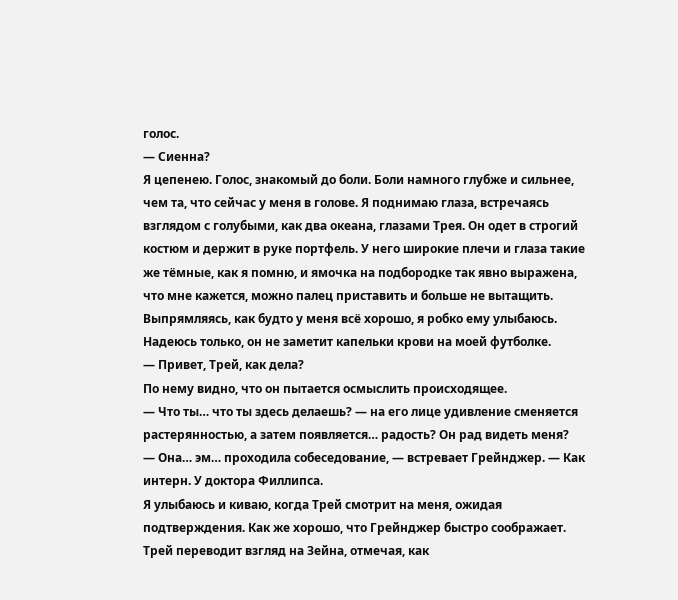голос.
— Сиенна?
Я цепенею. Голос, знакомый до боли. Боли намного глубже и сильнее, чем та, что сейчас у меня в голове. Я поднимаю глаза, встречаясь взглядом с голубыми, как два океана, глазами Трея. Он одет в строгий костюм и держит в руке портфель. У него широкие плечи и глаза такие же тёмные, как я помню, и ямочка на подбородке так явно выражена, что мне кажется, можно палец приставить и больше не вытащить. Выпрямляясь, как будто у меня всё хорошо, я робко ему улыбаюсь. Надеюсь только, он не заметит капельки крови на моей футболке.
— Привет, Трей, как дела?
По нему видно, что он пытается осмыслить происходящее.
— Что ты… что ты здесь делаешь? — на его лице удивление сменяется растерянностью, а затем появляется… радость? Он рад видеть меня?
— Она… эм… проходила собеседование, — встревает Грейнджер. — Как интерн. У доктора Филлипса.
Я улыбаюсь и киваю, когда Трей смотрит на меня, ожидая подтверждения. Как же хорошо, что Грейнджер быстро соображает.
Трей переводит взгляд на Зейна, отмечая, как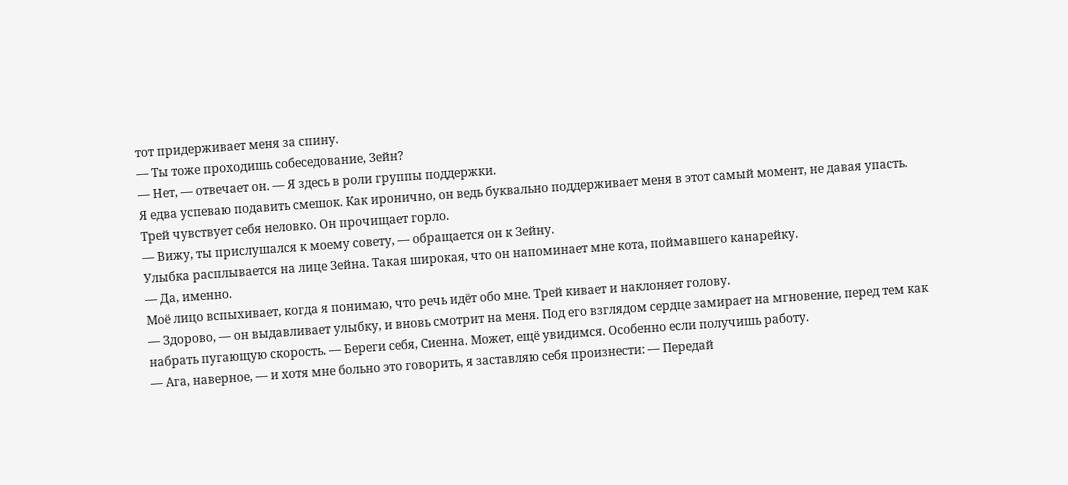тот придерживает меня за спину.
— Ты тоже проходишь собеседование, Зейн?
— Нет, — отвечает он. — Я здесь в роли группы поддержки.
Я едва успеваю подавить смешок. Как иронично, он ведь буквально поддерживает меня в этот самый момент, не давая упасть.
Трей чувствует себя неловко. Он прочищает горло.
— Вижу, ты прислушался к моему совету, — обращается он к Зейну.
Улыбка расплывается на лице Зейна. Такая широкая, что он напоминает мне кота, поймавшего канарейку.
— Да, именно.
Моё лицо вспыхивает, когда я понимаю, что речь идёт обо мне. Трей кивает и наклоняет голову.
— Здорово, — он выдавливает улыбку, и вновь смотрит на меня. Под его взглядом сердце замирает на мгновение, перед тем как набрать пугающую скорость. — Береги себя, Сиенна. Может, ещё увидимся. Особенно если получишь работу.
— Ага, наверное, — и хотя мне больно это говорить, я заставляю себя произнести: — Передай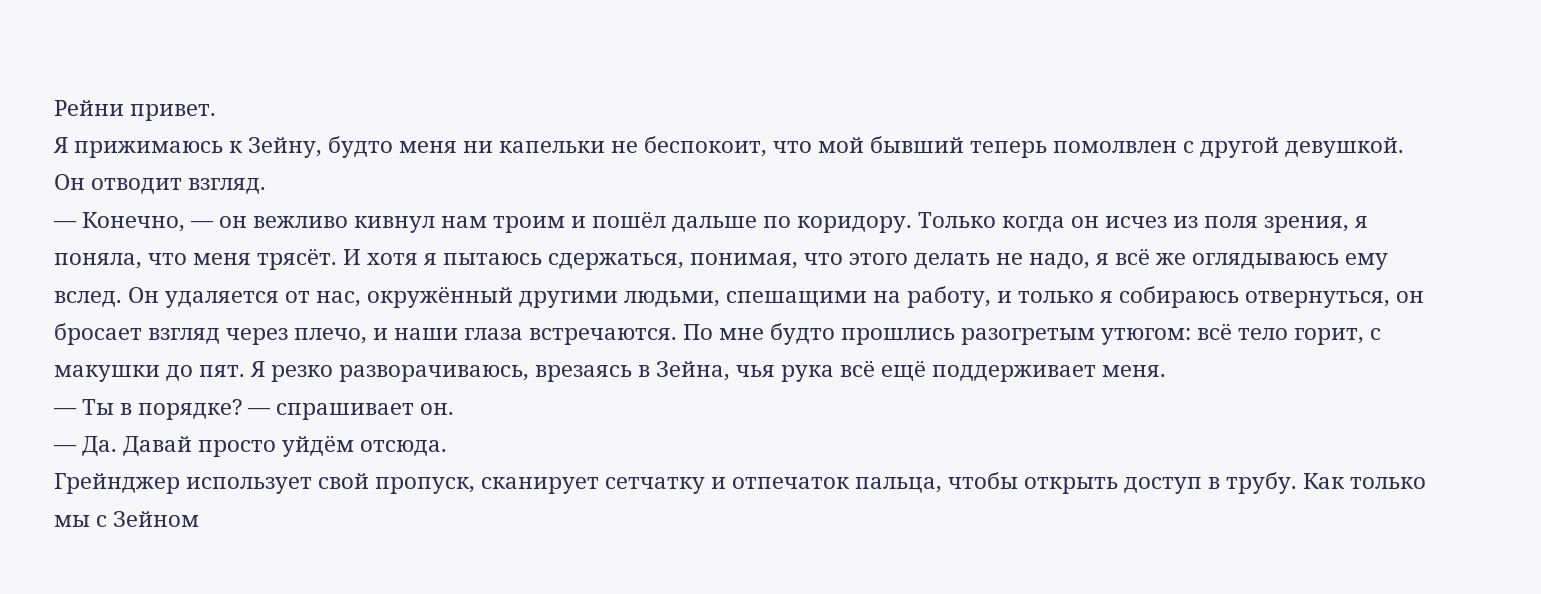Рейни привет.
Я прижимаюсь к Зейну, будто меня ни капельки не беспокоит, что мой бывший теперь помолвлен с другой девушкой.
Он отводит взгляд.
— Конечно, — он вежливо кивнул нам троим и пошёл дальше по коридору. Только когда он исчез из поля зрения, я поняла, что меня трясёт. И хотя я пытаюсь сдержаться, понимая, что этого делать не надо, я всё же оглядываюсь ему вслед. Он удаляется от нас, окружённый другими людьми, спешащими на работу, и только я собираюсь отвернуться, он бросает взгляд через плечо, и наши глаза встречаются. По мне будто прошлись разогретым утюгом: всё тело горит, с макушки до пят. Я резко разворачиваюсь, врезаясь в Зейна, чья рука всё ещё поддерживает меня.
— Ты в порядке? — спрашивает он.
— Да. Давай просто уйдём отсюда.
Грейнджер использует свой пропуск, сканирует сетчатку и отпечаток пальца, чтобы открыть доступ в трубу. Как только мы с Зейном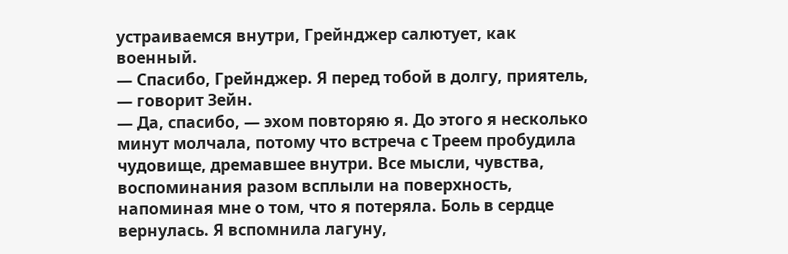устраиваемся внутри, Грейнджер салютует, как военный.
— Спасибо, Грейнджер. Я перед тобой в долгу, приятель, — говорит Зейн.
— Да, спасибо, — эхом повторяю я. До этого я несколько минут молчала, потому что встреча с Треем пробудила чудовище, дремавшее внутри. Все мысли, чувства, воспоминания разом всплыли на поверхность, напоминая мне о том, что я потеряла. Боль в сердце вернулась. Я вспомнила лагуну,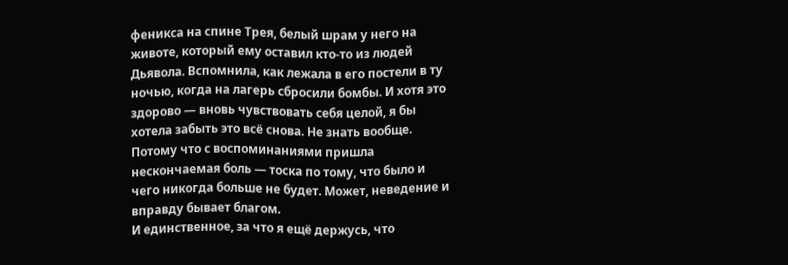феникса на спине Трея, белый шрам у него на животе, который ему оставил кто-то из людей Дьявола. Вспомнила, как лежала в его постели в ту ночью, когда на лагерь сбросили бомбы. И хотя это здорово — вновь чувствовать себя целой, я бы хотела забыть это всё снова. Не знать вообще. Потому что с воспоминаниями пришла нескончаемая боль — тоска по тому, что было и чего никогда больше не будет. Может, неведение и вправду бывает благом.
И единственное, за что я ещё держусь, что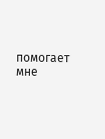помогает мне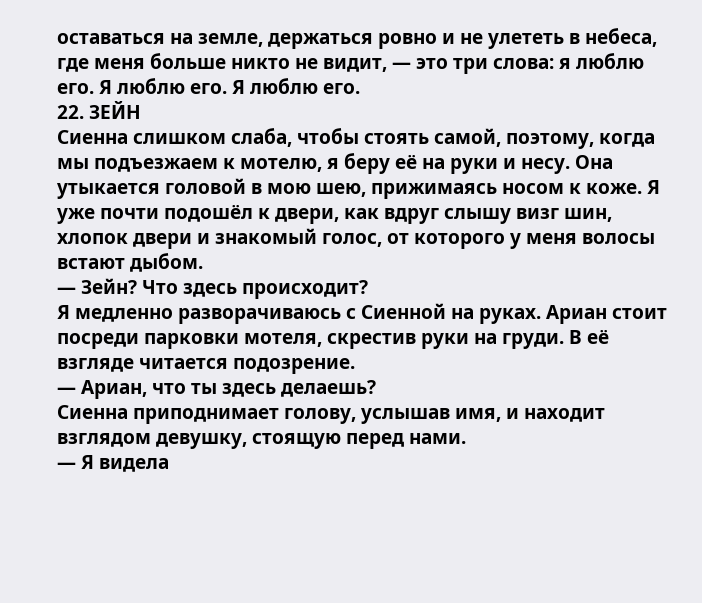оставаться на земле, держаться ровно и не улететь в небеса, где меня больше никто не видит, — это три слова: я люблю его. Я люблю его. Я люблю его.
22. ЗЕЙН
Сиенна слишком слаба, чтобы стоять самой, поэтому, когда мы подъезжаем к мотелю, я беру её на руки и несу. Она утыкается головой в мою шею, прижимаясь носом к коже. Я уже почти подошёл к двери, как вдруг слышу визг шин, хлопок двери и знакомый голос, от которого у меня волосы встают дыбом.
— Зейн? Что здесь происходит?
Я медленно разворачиваюсь с Сиенной на руках. Ариан стоит посреди парковки мотеля, скрестив руки на груди. В её взгляде читается подозрение.
— Ариан, что ты здесь делаешь?
Сиенна приподнимает голову, услышав имя, и находит взглядом девушку, стоящую перед нами.
— Я видела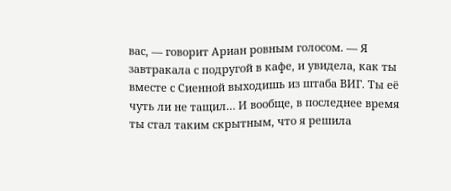вас, — говорит Ариан ровным голосом. — Я завтракала с подругой в кафе, и увидела, как ты вместе с Сиенной выходишь из штаба ВИГ. Ты её чуть ли не тащил… И вообще, в последнее время ты стал таким скрытным, что я решила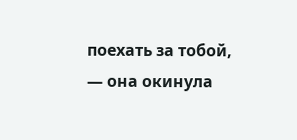поехать за тобой, — она окинула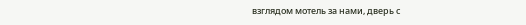взглядом мотель за нами, дверь с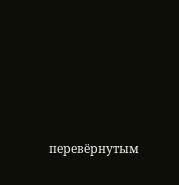перевёрнутым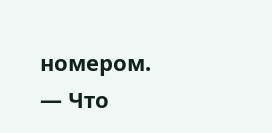номером. — Что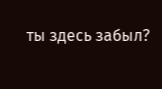ты здесь забыл?